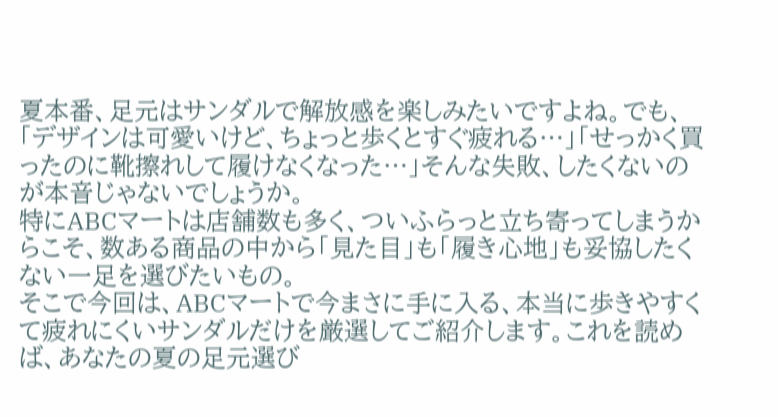夏本番、足元はサンダルで解放感を楽しみたいですよね。でも、「デザインは可愛いけど、ちょっと歩くとすぐ疲れる…」「せっかく買ったのに靴擦れして履けなくなった…」そんな失敗、したくないのが本音じゃないでしょうか。
特にABCマートは店舗数も多く、ついふらっと立ち寄ってしまうからこそ、数ある商品の中から「見た目」も「履き心地」も妥協したくない一足を選びたいもの。
そこで今回は、ABCマートで今まさに手に入る、本当に歩きやすくて疲れにくいサンダルだけを厳選してご紹介します。これを読めば、あなたの夏の足元選び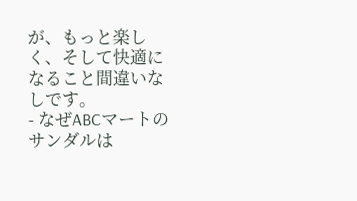が、もっと楽しく、そして快適になること間違いなしです。
- なぜABCマートのサンダルは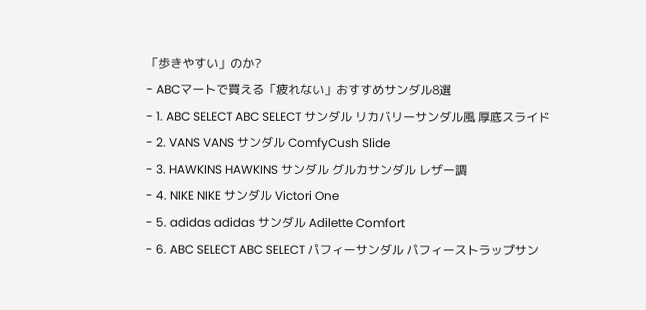「歩きやすい」のか?
- ABCマートで買える「疲れない」おすすめサンダル8選
- 1. ABC SELECT ABC SELECT サンダル リカバリーサンダル風 厚底スライド
- 2. VANS VANS サンダル ComfyCush Slide
- 3. HAWKINS HAWKINS サンダル グルカサンダル レザー調
- 4. NIKE NIKE サンダル Victori One
- 5. adidas adidas サンダル Adilette Comfort
- 6. ABC SELECT ABC SELECT パフィーサンダル パフィーストラップサン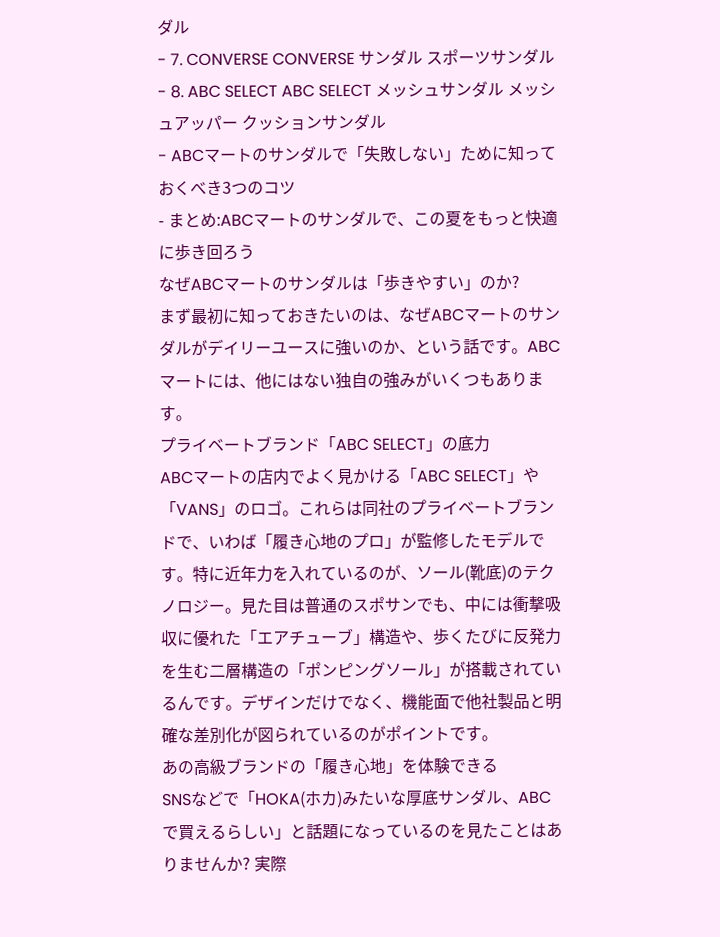ダル
- 7. CONVERSE CONVERSE サンダル スポーツサンダル
- 8. ABC SELECT ABC SELECT メッシュサンダル メッシュアッパー クッションサンダル
- ABCマートのサンダルで「失敗しない」ために知っておくべき3つのコツ
- まとめ:ABCマートのサンダルで、この夏をもっと快適に歩き回ろう
なぜABCマートのサンダルは「歩きやすい」のか?
まず最初に知っておきたいのは、なぜABCマートのサンダルがデイリーユースに強いのか、という話です。ABCマートには、他にはない独自の強みがいくつもあります。
プライベートブランド「ABC SELECT」の底力
ABCマートの店内でよく見かける「ABC SELECT」や「VANS」のロゴ。これらは同社のプライベートブランドで、いわば「履き心地のプロ」が監修したモデルです。特に近年力を入れているのが、ソール(靴底)のテクノロジー。見た目は普通のスポサンでも、中には衝撃吸収に優れた「エアチューブ」構造や、歩くたびに反発力を生む二層構造の「ポンピングソール」が搭載されているんです。デザインだけでなく、機能面で他社製品と明確な差別化が図られているのがポイントです。
あの高級ブランドの「履き心地」を体験できる
SNSなどで「HOKA(ホカ)みたいな厚底サンダル、ABCで買えるらしい」と話題になっているのを見たことはありませんか? 実際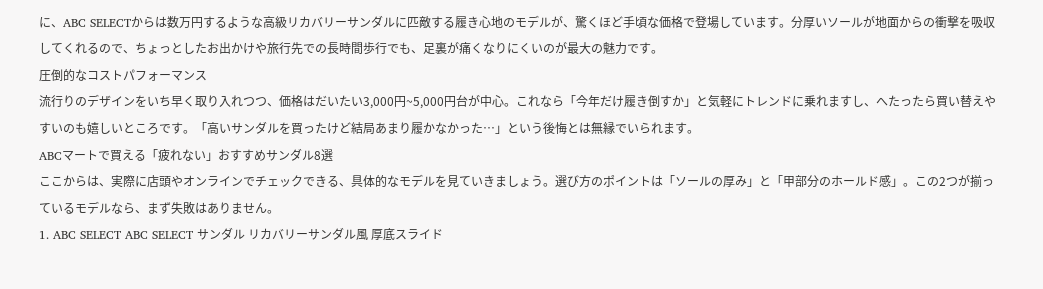に、ABC SELECTからは数万円するような高級リカバリーサンダルに匹敵する履き心地のモデルが、驚くほど手頃な価格で登場しています。分厚いソールが地面からの衝撃を吸収してくれるので、ちょっとしたお出かけや旅行先での長時間歩行でも、足裏が痛くなりにくいのが最大の魅力です。
圧倒的なコストパフォーマンス
流行りのデザインをいち早く取り入れつつ、価格はだいたい3,000円~5,000円台が中心。これなら「今年だけ履き倒すか」と気軽にトレンドに乗れますし、へたったら買い替えやすいのも嬉しいところです。「高いサンダルを買ったけど結局あまり履かなかった…」という後悔とは無縁でいられます。
ABCマートで買える「疲れない」おすすめサンダル8選
ここからは、実際に店頭やオンラインでチェックできる、具体的なモデルを見ていきましょう。選び方のポイントは「ソールの厚み」と「甲部分のホールド感」。この2つが揃っているモデルなら、まず失敗はありません。
1. ABC SELECT ABC SELECT サンダル リカバリーサンダル風 厚底スライド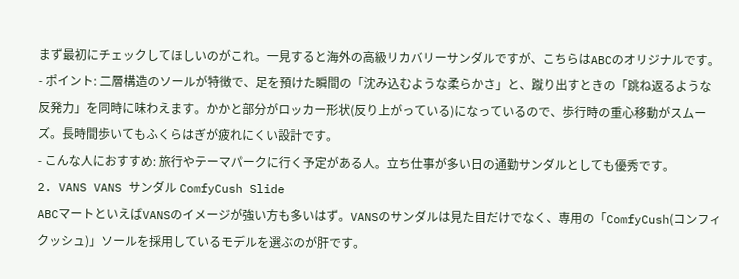まず最初にチェックしてほしいのがこれ。一見すると海外の高級リカバリーサンダルですが、こちらはABCのオリジナルです。
- ポイント: 二層構造のソールが特徴で、足を預けた瞬間の「沈み込むような柔らかさ」と、蹴り出すときの「跳ね返るような反発力」を同時に味わえます。かかと部分がロッカー形状(反り上がっている)になっているので、歩行時の重心移動がスムーズ。長時間歩いてもふくらはぎが疲れにくい設計です。
- こんな人におすすめ: 旅行やテーマパークに行く予定がある人。立ち仕事が多い日の通勤サンダルとしても優秀です。
2. VANS VANS サンダル ComfyCush Slide
ABCマートといえばVANSのイメージが強い方も多いはず。VANSのサンダルは見た目だけでなく、専用の「ComfyCush(コンフィクッシュ)」ソールを採用しているモデルを選ぶのが肝です。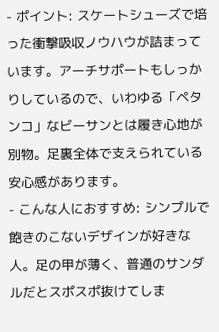- ポイント: スケートシューズで培った衝撃吸収ノウハウが詰まっています。アーチサポートもしっかりしているので、いわゆる「ペタンコ」なビーサンとは履き心地が別物。足裏全体で支えられている安心感があります。
- こんな人におすすめ: シンプルで飽きのこないデザインが好きな人。足の甲が薄く、普通のサンダルだとスポスポ抜けてしま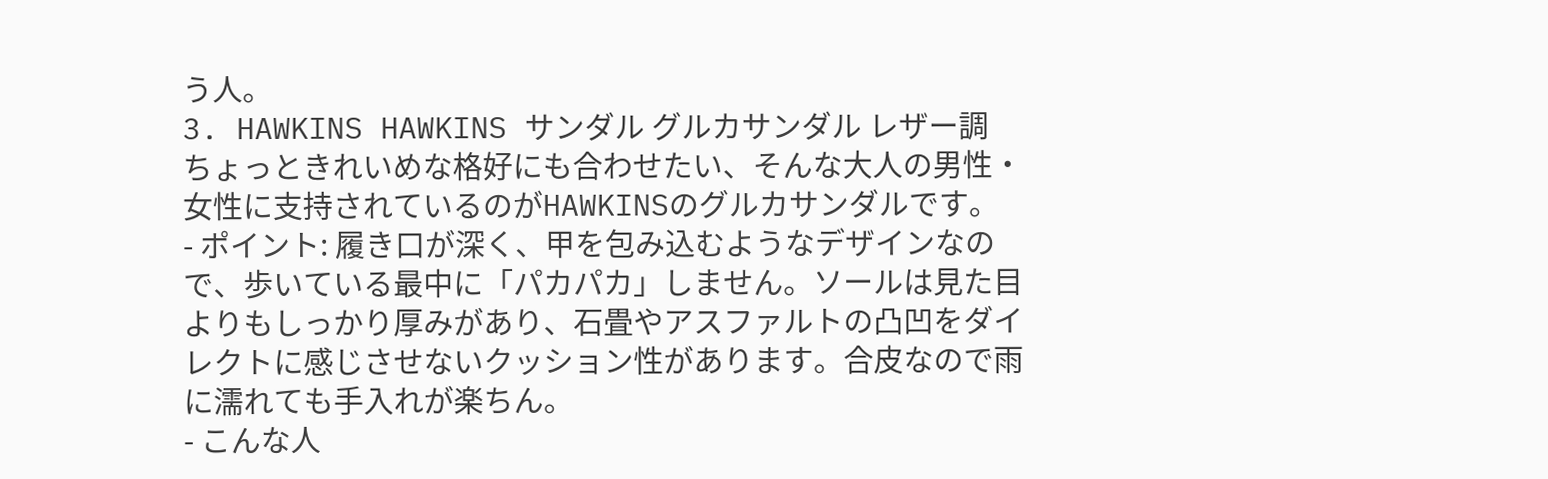う人。
3. HAWKINS HAWKINS サンダル グルカサンダル レザー調
ちょっときれいめな格好にも合わせたい、そんな大人の男性・女性に支持されているのがHAWKINSのグルカサンダルです。
- ポイント: 履き口が深く、甲を包み込むようなデザインなので、歩いている最中に「パカパカ」しません。ソールは見た目よりもしっかり厚みがあり、石畳やアスファルトの凸凹をダイレクトに感じさせないクッション性があります。合皮なので雨に濡れても手入れが楽ちん。
- こんな人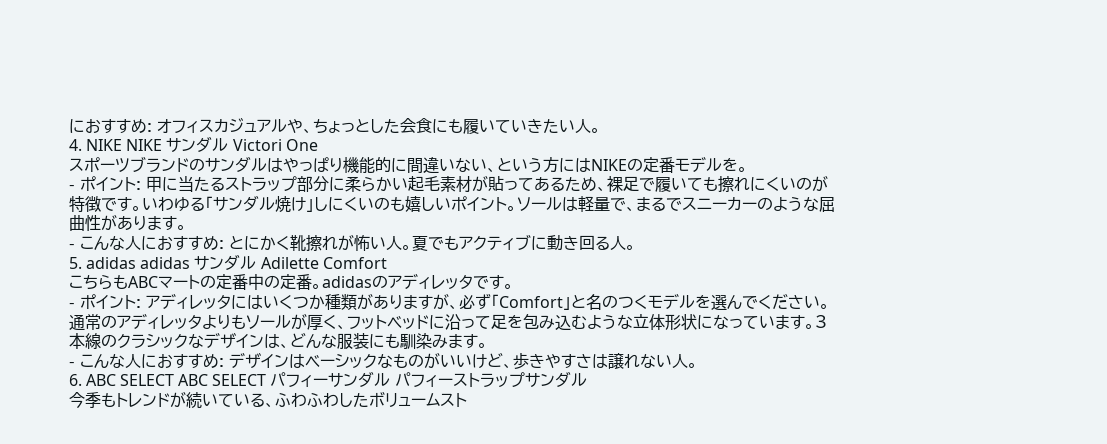におすすめ: オフィスカジュアルや、ちょっとした会食にも履いていきたい人。
4. NIKE NIKE サンダル Victori One
スポーツブランドのサンダルはやっぱり機能的に間違いない、という方にはNIKEの定番モデルを。
- ポイント: 甲に当たるストラップ部分に柔らかい起毛素材が貼ってあるため、裸足で履いても擦れにくいのが特徴です。いわゆる「サンダル焼け」しにくいのも嬉しいポイント。ソールは軽量で、まるでスニーカーのような屈曲性があります。
- こんな人におすすめ: とにかく靴擦れが怖い人。夏でもアクティブに動き回る人。
5. adidas adidas サンダル Adilette Comfort
こちらもABCマートの定番中の定番。adidasのアディレッタです。
- ポイント: アディレッタにはいくつか種類がありますが、必ず「Comfort」と名のつくモデルを選んでください。通常のアディレッタよりもソールが厚く、フットベッドに沿って足を包み込むような立体形状になっています。3本線のクラシックなデザインは、どんな服装にも馴染みます。
- こんな人におすすめ: デザインはベーシックなものがいいけど、歩きやすさは譲れない人。
6. ABC SELECT ABC SELECT パフィーサンダル パフィーストラップサンダル
今季もトレンドが続いている、ふわふわしたボリュームスト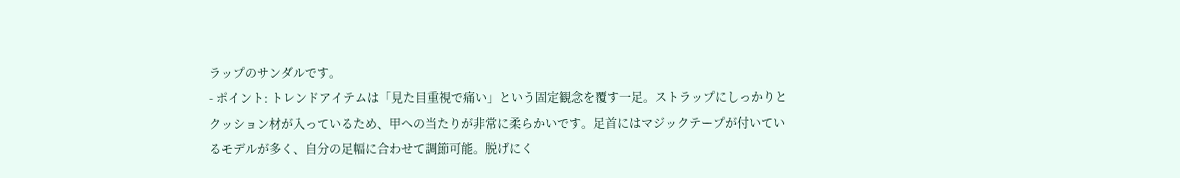ラップのサンダルです。
- ポイント: トレンドアイテムは「見た目重視で痛い」という固定観念を覆す一足。ストラップにしっかりとクッション材が入っているため、甲への当たりが非常に柔らかいです。足首にはマジックテープが付いているモデルが多く、自分の足幅に合わせて調節可能。脱げにく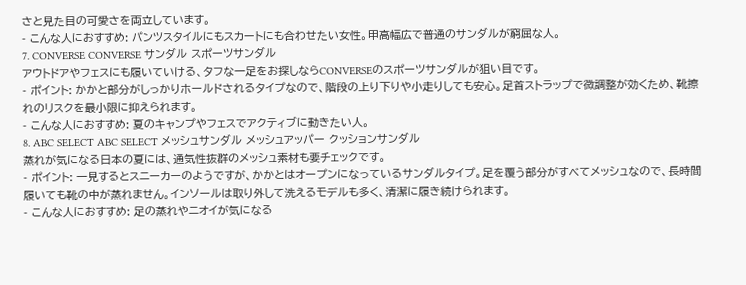さと見た目の可愛さを両立しています。
- こんな人におすすめ: パンツスタイルにもスカートにも合わせたい女性。甲高幅広で普通のサンダルが窮屈な人。
7. CONVERSE CONVERSE サンダル スポーツサンダル
アウトドアやフェスにも履いていける、タフな一足をお探しならCONVERSEのスポーツサンダルが狙い目です。
- ポイント: かかと部分がしっかりホールドされるタイプなので、階段の上り下りや小走りしても安心。足首ストラップで微調整が効くため、靴擦れのリスクを最小限に抑えられます。
- こんな人におすすめ: 夏のキャンプやフェスでアクティブに動きたい人。
8. ABC SELECT ABC SELECT メッシュサンダル メッシュアッパー クッションサンダル
蒸れが気になる日本の夏には、通気性抜群のメッシュ素材も要チェックです。
- ポイント: 一見するとスニーカーのようですが、かかとはオープンになっているサンダルタイプ。足を覆う部分がすべてメッシュなので、長時間履いても靴の中が蒸れません。インソールは取り外して洗えるモデルも多く、清潔に履き続けられます。
- こんな人におすすめ: 足の蒸れやニオイが気になる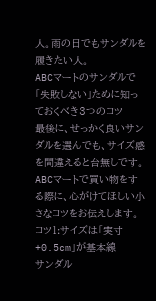人。雨の日でもサンダルを履きたい人。
ABCマートのサンダルで「失敗しない」ために知っておくべき3つのコツ
最後に、せっかく良いサンダルを選んでも、サイズ感を間違えると台無しです。ABCマートで買い物をする際に、心がけてほしい小さなコツをお伝えします。
コツ1:サイズは「実寸+0.5cm」が基本線
サンダル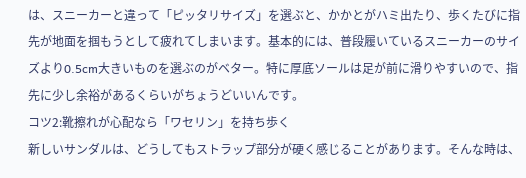は、スニーカーと違って「ピッタリサイズ」を選ぶと、かかとがハミ出たり、歩くたびに指先が地面を掴もうとして疲れてしまいます。基本的には、普段履いているスニーカーのサイズより0.5cm大きいものを選ぶのがベター。特に厚底ソールは足が前に滑りやすいので、指先に少し余裕があるくらいがちょうどいいんです。
コツ2:靴擦れが心配なら「ワセリン」を持ち歩く
新しいサンダルは、どうしてもストラップ部分が硬く感じることがあります。そんな時は、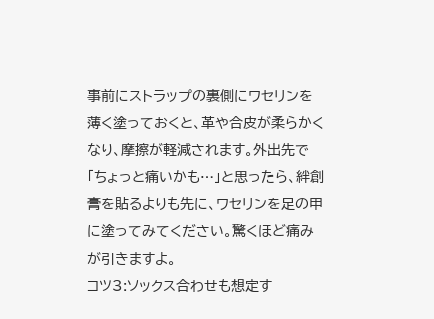事前にストラップの裏側にワセリンを薄く塗っておくと、革や合皮が柔らかくなり、摩擦が軽減されます。外出先で「ちょっと痛いかも…」と思ったら、絆創膏を貼るよりも先に、ワセリンを足の甲に塗ってみてください。驚くほど痛みが引きますよ。
コツ3:ソックス合わせも想定す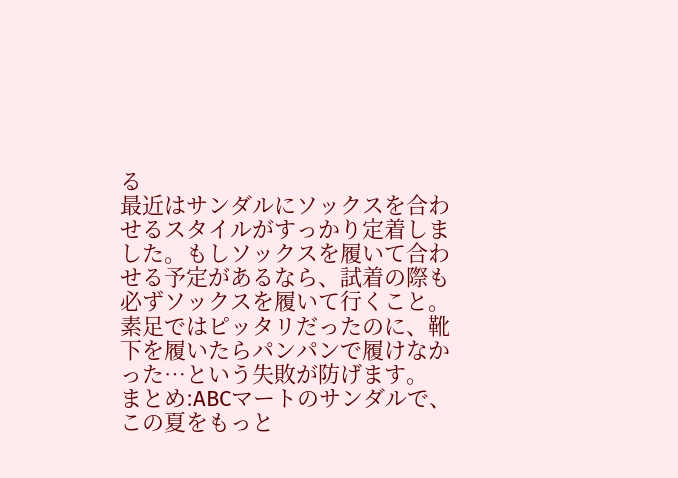る
最近はサンダルにソックスを合わせるスタイルがすっかり定着しました。もしソックスを履いて合わせる予定があるなら、試着の際も必ずソックスを履いて行くこと。素足ではピッタリだったのに、靴下を履いたらパンパンで履けなかった…という失敗が防げます。
まとめ:ABCマートのサンダルで、この夏をもっと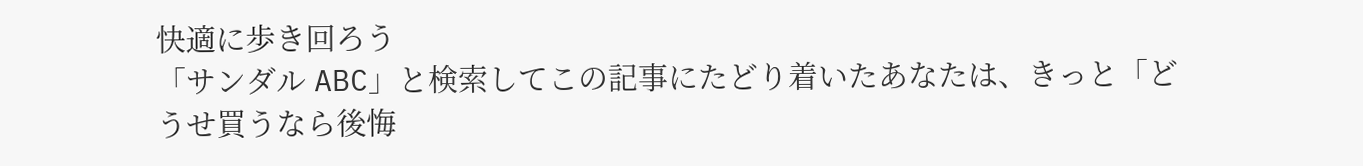快適に歩き回ろう
「サンダル ABC」と検索してこの記事にたどり着いたあなたは、きっと「どうせ買うなら後悔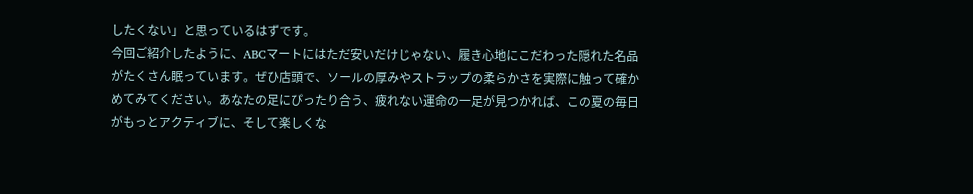したくない」と思っているはずです。
今回ご紹介したように、ABCマートにはただ安いだけじゃない、履き心地にこだわった隠れた名品がたくさん眠っています。ぜひ店頭で、ソールの厚みやストラップの柔らかさを実際に触って確かめてみてください。あなたの足にぴったり合う、疲れない運命の一足が見つかれば、この夏の毎日がもっとアクティブに、そして楽しくな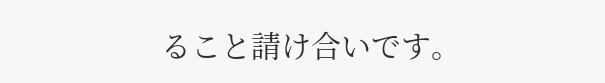ること請け合いです。